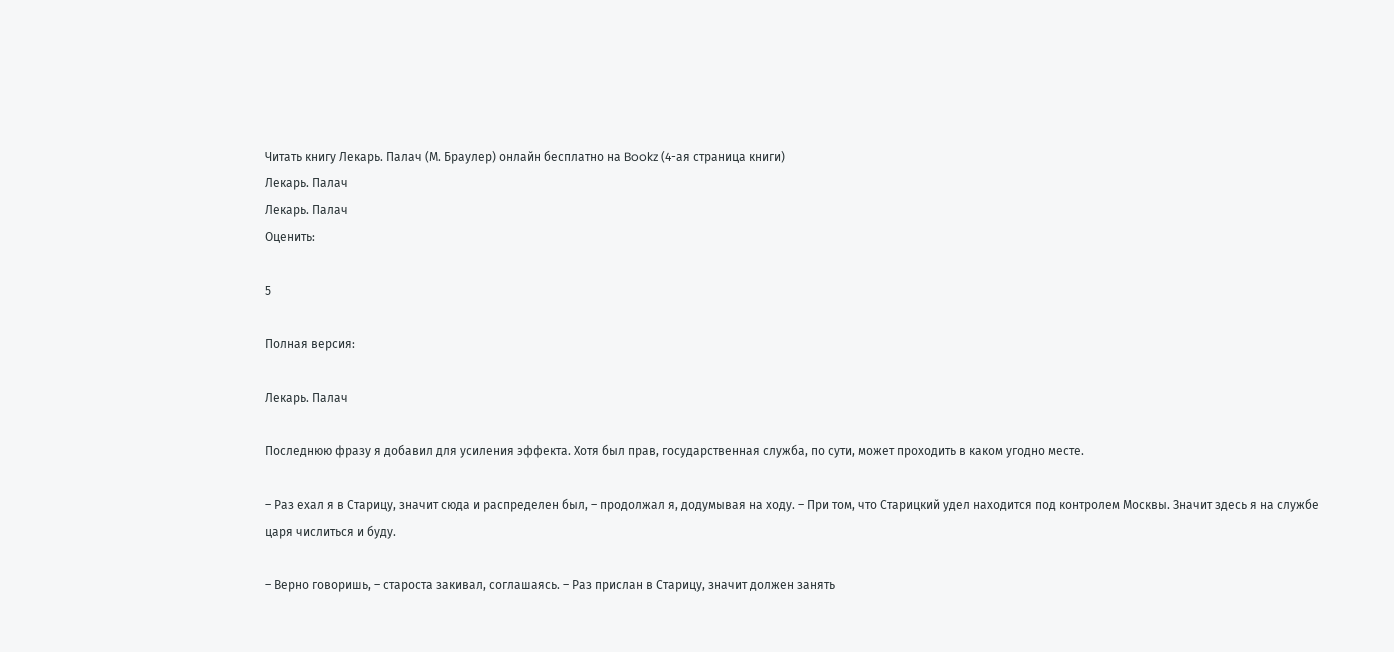Читать книгу Лекарь. Палач (М. Браулер) онлайн бесплатно на Bookz (4-ая страница книги)
Лекарь. Палач
Лекарь. Палач
Оценить:

5

Полная версия:

Лекарь. Палач

Последнюю фразу я добавил для усиления эффекта. Хотя был прав, государственная служба, по сути, может проходить в каком угодно месте.

– Раз ехал я в Старицу, значит сюда и распределен был, – продолжал я, додумывая на ходу. – При том, что Старицкий удел находится под контролем Москвы. Значит здесь я на службе царя числиться и буду.

– Верно говоришь, – староста закивал, соглашаясь. – Раз прислан в Старицу, значит должен занять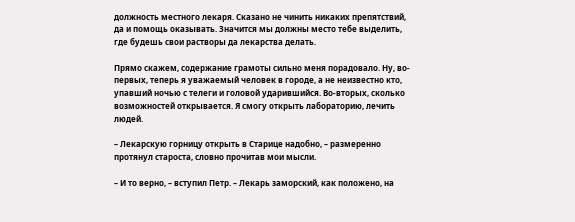должность местного лекаря. Сказано не чинить никаких препятствий, да и помощь оказывать. Значится мы должны место тебе выделить, где будешь свои растворы да лекарства делать.

Прямо скажем, содержание грамоты сильно меня порадовало. Ну, во-первых, теперь я уважаемый человек в городе, а не неизвестно кто, упавший ночью с телеги и головой ударившийся. Во-вторых, сколько возможностей открывается. Я смогу открыть лабораторию, лечить людей.

– Лекарскую горницу открыть в Старице надобно, – размеренно протянул староста, словно прочитав мои мысли.

– И то верно, – вступил Петр. – Лекарь заморский, как положено, на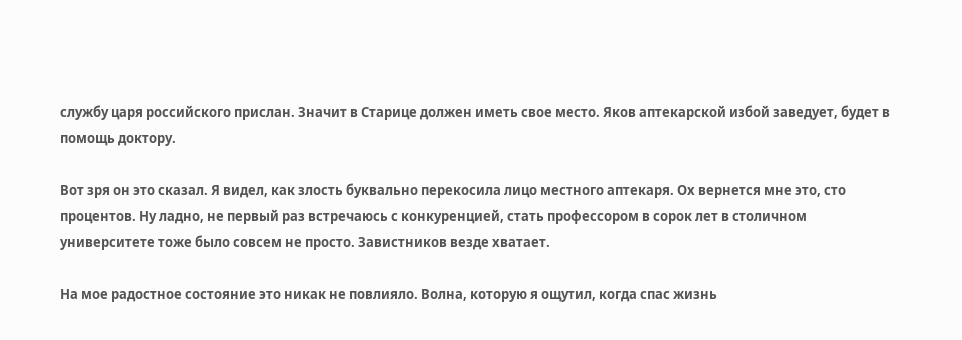службу царя российского прислан. Значит в Старице должен иметь свое место. Яков аптекарской избой заведует, будет в помощь доктору.

Вот зря он это сказал. Я видел, как злость буквально перекосила лицо местного аптекаря. Ох вернется мне это, сто процентов. Ну ладно, не первый раз встречаюсь с конкуренцией, стать профессором в сорок лет в столичном университете тоже было совсем не просто. Завистников везде хватает.

На мое радостное состояние это никак не повлияло. Волна, которую я ощутил, когда спас жизнь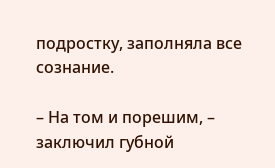подростку, заполняла все сознание.

– На том и порешим, – заключил губной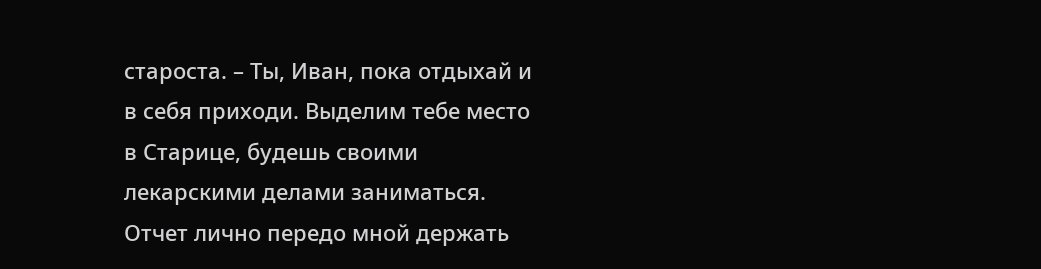староста. – Ты, Иван, пока отдыхай и в себя приходи. Выделим тебе место в Старице, будешь своими лекарскими делами заниматься. Отчет лично передо мной держать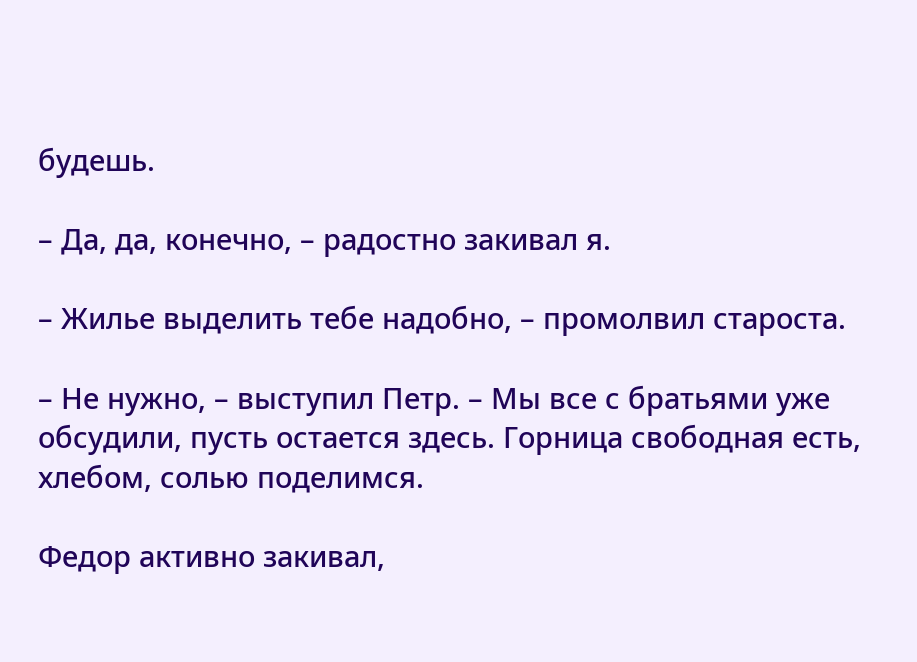будешь.

– Да, да, конечно, – радостно закивал я.

– Жилье выделить тебе надобно, – промолвил староста.

– Не нужно, – выступил Петр. – Мы все с братьями уже обсудили, пусть остается здесь. Горница свободная есть, хлебом, солью поделимся.

Федор активно закивал,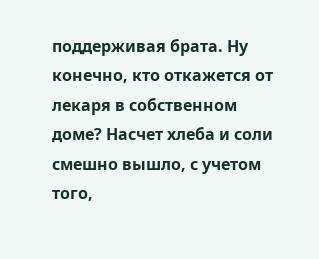поддерживая брата. Ну конечно, кто откажется от лекаря в собственном доме? Насчет хлеба и соли смешно вышло, с учетом того,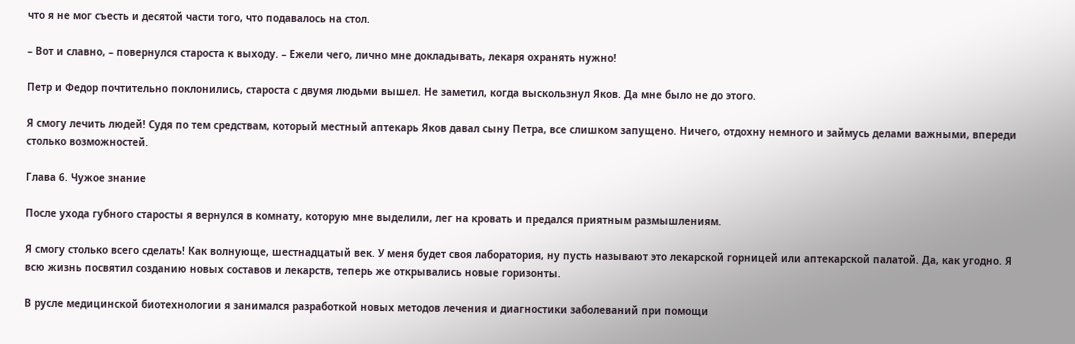что я не мог съесть и десятой части того, что подавалось на стол.

– Вот и славно, – повернулся староста к выходу. – Ежели чего, лично мне докладывать, лекаря охранять нужно!

Петр и Федор почтительно поклонились, староста с двумя людьми вышел. Не заметил, когда выскользнул Яков. Да мне было не до этого.

Я смогу лечить людей! Судя по тем средствам, который местный аптекарь Яков давал сыну Петра, все слишком запущено. Ничего, отдохну немного и займусь делами важными, впереди столько возможностей.

Глава 6. Чужое знание

После ухода губного старосты я вернулся в комнату, которую мне выделили, лег на кровать и предался приятным размышлениям.

Я смогу столько всего сделать! Как волнующе, шестнадцатый век. У меня будет своя лаборатория, ну пусть называют это лекарской горницей или аптекарской палатой. Да, как угодно. Я всю жизнь посвятил созданию новых составов и лекарств, теперь же открывались новые горизонты.

В русле медицинской биотехнологии я занимался разработкой новых методов лечения и диагностики заболеваний при помощи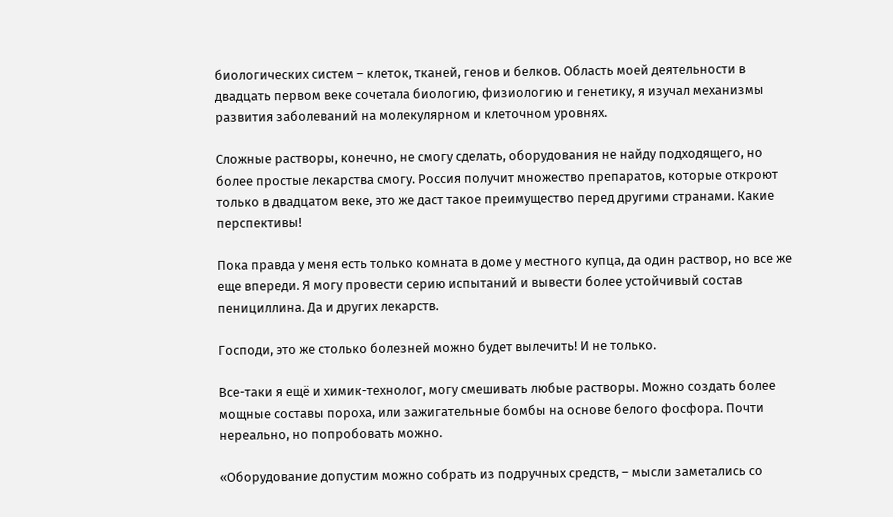биологических систем – клеток, тканей, генов и белков. Область моей деятельности в двадцать первом веке сочетала биологию, физиологию и генетику, я изучал механизмы развития заболеваний на молекулярном и клеточном уровнях.

Сложные растворы, конечно, не смогу сделать, оборудования не найду подходящего, но более простые лекарства смогу. Россия получит множество препаратов, которые откроют только в двадцатом веке, это же даст такое преимущество перед другими странами. Какие перспективы!

Пока правда у меня есть только комната в доме у местного купца, да один раствор, но все же еще впереди. Я могу провести серию испытаний и вывести более устойчивый состав пенициллина. Да и других лекарств.

Господи, это же столько болезней можно будет вылечить! И не только.

Все-таки я ещё и химик-технолог, могу смешивать любые растворы. Можно создать более мощные составы пороха, или зажигательные бомбы на основе белого фосфора. Почти нереально, но попробовать можно.

«Оборудование допустим можно собрать из подручных средств, – мысли заметались со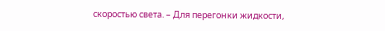скоростью света. – Для перегонки жидкости,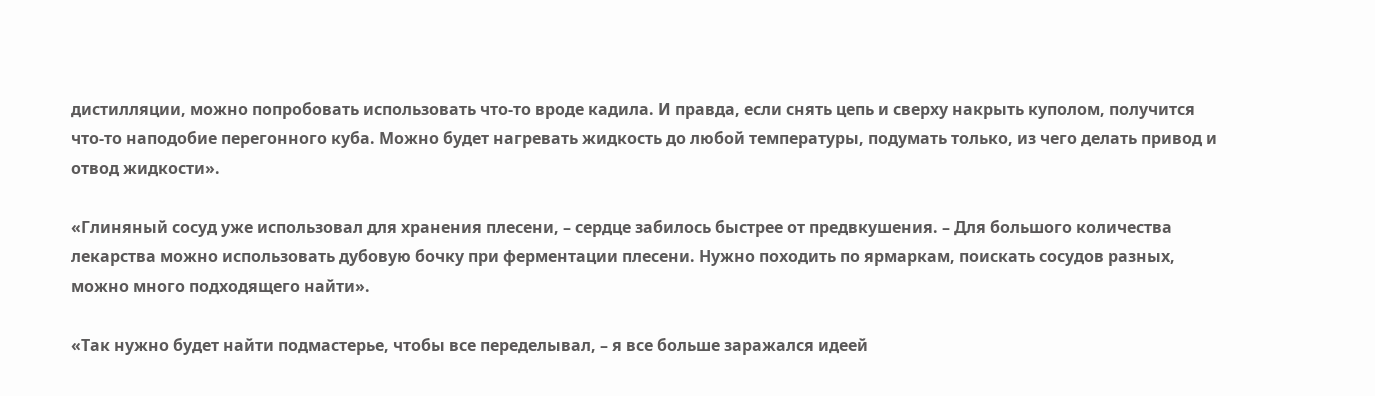дистилляции, можно попробовать использовать что-то вроде кадила. И правда, если снять цепь и сверху накрыть куполом, получится что-то наподобие перегонного куба. Можно будет нагревать жидкость до любой температуры, подумать только, из чего делать привод и отвод жидкости».

«Глиняный сосуд уже использовал для хранения плесени, – сердце забилось быстрее от предвкушения. – Для большого количества лекарства можно использовать дубовую бочку при ферментации плесени. Нужно походить по ярмаркам, поискать сосудов разных, можно много подходящего найти».

«Так нужно будет найти подмастерье, чтобы все переделывал, – я все больше заражался идеей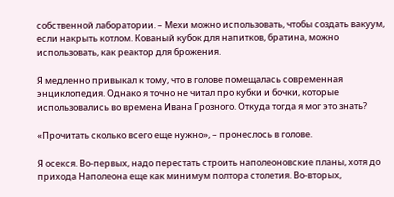собственной лаборатории. – Мехи можно использовать, чтобы создать вакуум, если накрыть котлом. Кованый кубок для напитков, братина, можно использовать, как реактор для брожения.

Я медленно привыкал к тому, что в голове помещалась современная энциклопедия. Однако я точно не читал про кубки и бочки, которые использовались во времена Ивана Грозного. Откуда тогда я мог это знать?

«Прочитать сколько всего еще нужно», – пронеслось в голове.

Я осекся. Во-первых, надо перестать строить наполеоновские планы, хотя до прихода Наполеона еще как минимум полтора столетия. Во-вторых,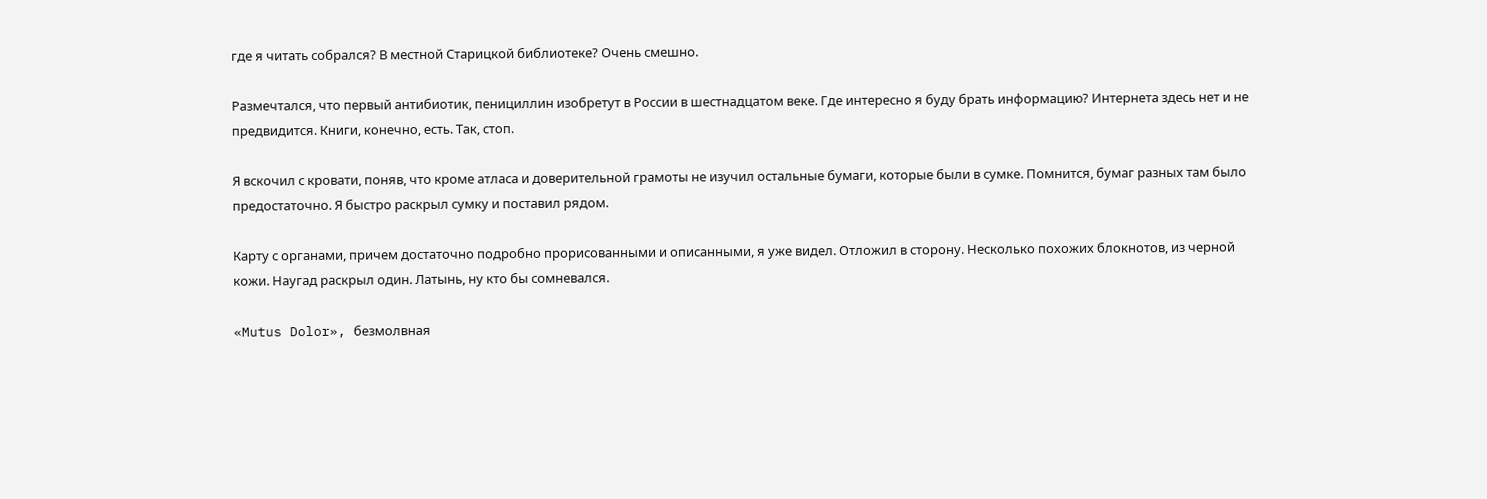где я читать собрался? В местной Старицкой библиотеке? Очень смешно.

Размечтался, что первый антибиотик, пенициллин изобретут в России в шестнадцатом веке. Где интересно я буду брать информацию? Интернета здесь нет и не предвидится. Книги, конечно, есть. Так, стоп.

Я вскочил с кровати, поняв, что кроме атласа и доверительной грамоты не изучил остальные бумаги, которые были в сумке. Помнится, бумаг разных там было предостаточно. Я быстро раскрыл сумку и поставил рядом.

Карту с органами, причем достаточно подробно прорисованными и описанными, я уже видел. Отложил в сторону. Несколько похожих блокнотов, из черной кожи. Наугад раскрыл один. Латынь, ну кто бы сомневался.

«Mutus Dolor», безмолвная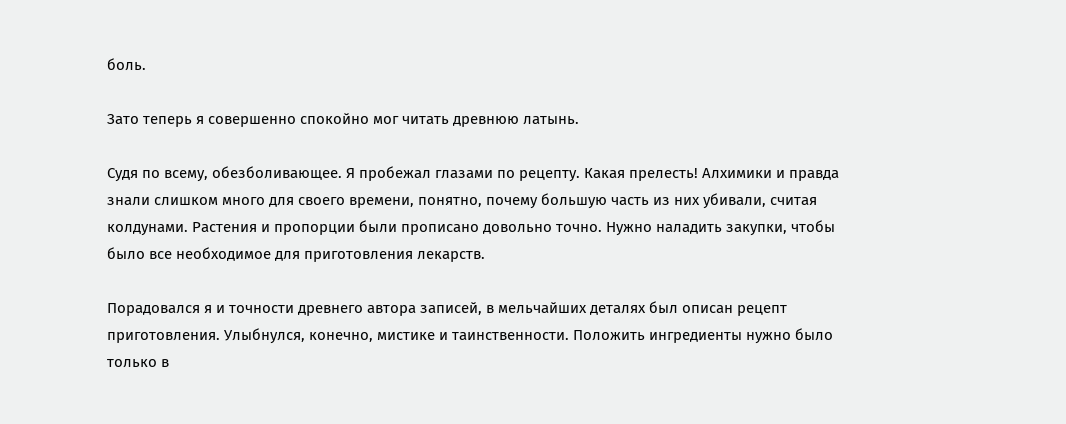боль.

Зато теперь я совершенно спокойно мог читать древнюю латынь.

Судя по всему, обезболивающее. Я пробежал глазами по рецепту. Какая прелесть! Алхимики и правда знали слишком много для своего времени, понятно, почему большую часть из них убивали, считая колдунами. Растения и пропорции были прописано довольно точно. Нужно наладить закупки, чтобы было все необходимое для приготовления лекарств.

Порадовался я и точности древнего автора записей, в мельчайших деталях был описан рецепт приготовления. Улыбнулся, конечно, мистике и таинственности. Положить ингредиенты нужно было только в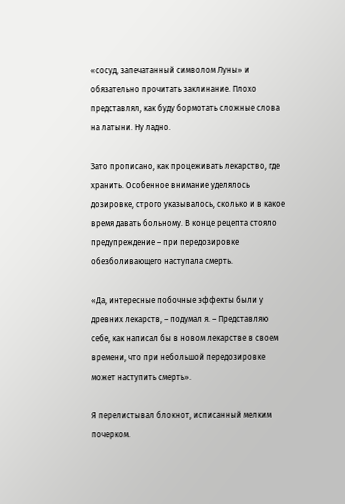«сосуд, запечатанный символом Луны» и обязательно прочитать заклинание. Плохо представлял, как буду бормотать сложные слова на латыни. Ну ладно.

Зато прописано, как процеживать лекарство, где хранить. Особенное внимание уделялось дозировке, строго указывалось, сколько и в какое время давать больному. В конце рецепта стояло предупреждение – при передозировке обезболивающего наступала смерть.

«Да, интересные побочные эффекты были у древних лекарств, – подумал я. – Представляю себе, как написал бы в новом лекарстве в своем времени, что при небольшой передозировке может наступить смерть».

Я перелистывал блокнот, исписанный мелким почерком.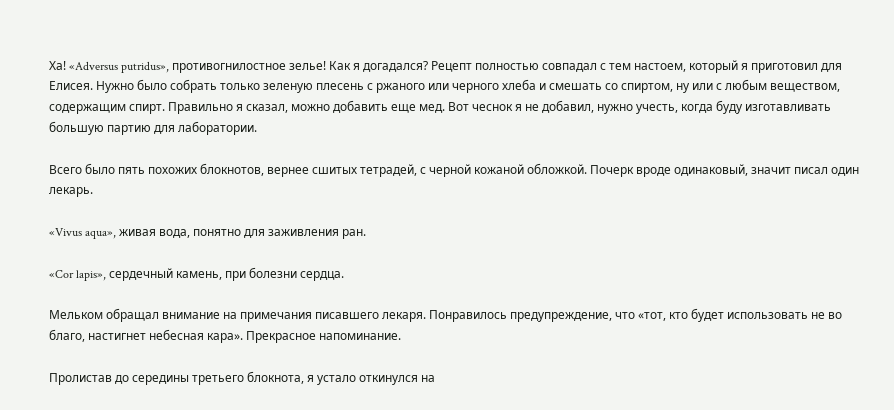Ха! «Adversus putridus», противогнилостное зелье! Как я догадался? Рецепт полностью совпадал с тем настоем, который я приготовил для Елисея. Нужно было собрать только зеленую плесень с ржаного или черного хлеба и смешать со спиртом, ну или с любым веществом, содержащим спирт. Правильно я сказал, можно добавить еще мед. Вот чеснок я не добавил, нужно учесть, когда буду изготавливать большую партию для лаборатории.

Всего было пять похожих блокнотов, вернее сшитых тетрадей, с черной кожаной обложкой. Почерк вроде одинаковый, значит писал один лекарь.

«Vivus aqua», живая вода, понятно для заживления ран.

«Cor lapis», сердечный камень, при болезни сердца.

Мельком обращал внимание на примечания писавшего лекаря. Понравилось предупреждение, что «тот, кто будет использовать не во благо, настигнет небесная кара». Прекрасное напоминание.

Пролистав до середины третьего блокнота, я устало откинулся на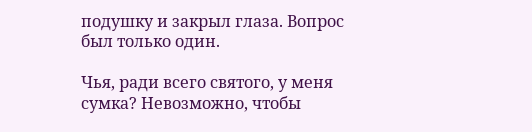подушку и закрыл глаза. Вопрос был только один.

Чья, ради всего святого, у меня сумка? Невозможно, чтобы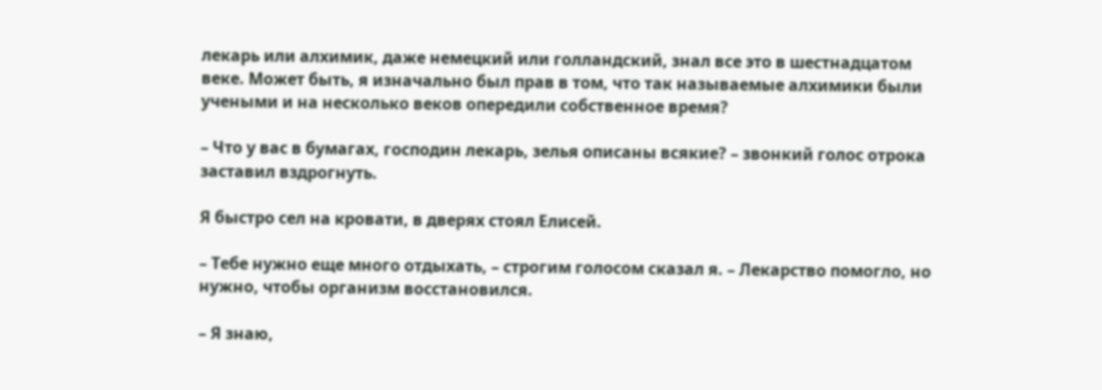лекарь или алхимик, даже немецкий или голландский, знал все это в шестнадцатом веке. Может быть, я изначально был прав в том, что так называемые алхимики были учеными и на несколько веков опередили собственное время?

– Что у вас в бумагах, господин лекарь, зелья описаны всякие? – звонкий голос отрока заставил вздрогнуть.

Я быстро сел на кровати, в дверях стоял Елисей.

– Тебе нужно еще много отдыхать, – строгим голосом сказал я. – Лекарство помогло, но нужно, чтобы организм восстановился.

– Я знаю,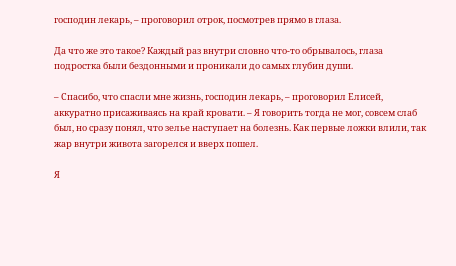господин лекарь, – проговорил отрок, посмотрев прямо в глаза.

Да что же это такое? Каждый раз внутри словно что-то обрывалось, глаза подростка были бездонными и проникали до самых глубин души.

– Спасибо, что спасли мне жизнь, господин лекарь, – проговорил Елисей, аккуратно присаживаясь на край кровати. – Я говорить тогда не мог, совсем слаб был, но сразу понял, что зелье наступает на болезнь. Как первые ложки влили, так жар внутри живота загорелся и вверх пошел.

Я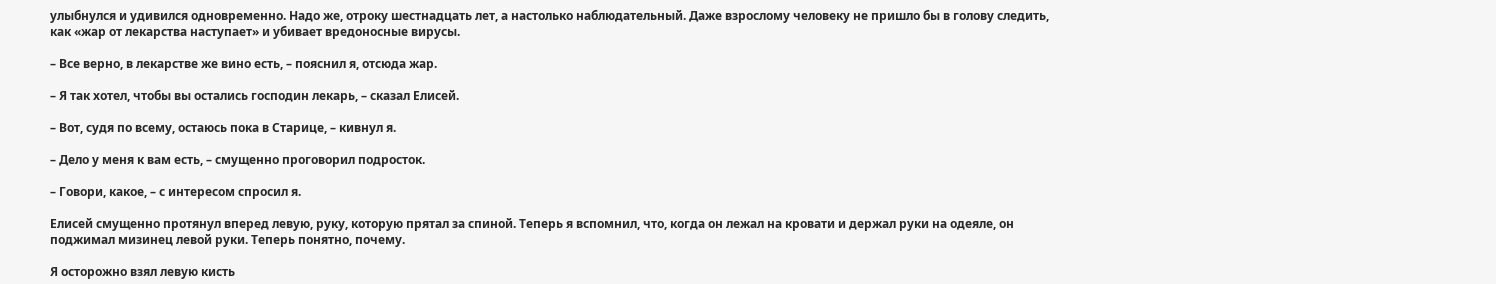улыбнулся и удивился одновременно. Надо же, отроку шестнадцать лет, а настолько наблюдательный. Даже взрослому человеку не пришло бы в голову следить, как «жар от лекарства наступает» и убивает вредоносные вирусы.

– Все верно, в лекарстве же вино есть, – пояснил я, отсюда жар.

– Я так хотел, чтобы вы остались господин лекарь, – сказал Елисей.

– Вот, судя по всему, остаюсь пока в Старице, – кивнул я.

– Дело у меня к вам есть, – смущенно проговорил подросток.

– Говори, какое, – с интересом спросил я.

Елисей смущенно протянул вперед левую, руку, которую прятал за спиной. Теперь я вспомнил, что, когда он лежал на кровати и держал руки на одеяле, он поджимал мизинец левой руки. Теперь понятно, почему.

Я осторожно взял левую кисть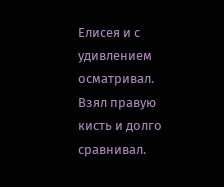Елисея и с удивлением осматривал. Взял правую кисть и долго сравнивал.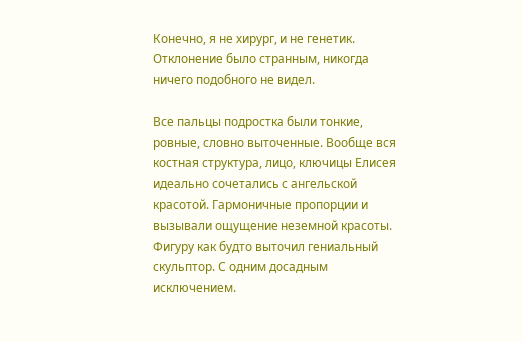Конечно, я не хирург, и не генетик. Отклонение было странным, никогда ничего подобного не видел.

Все пальцы подростка были тонкие, ровные, словно выточенные. Вообще вся костная структура, лицо, ключицы Елисея идеально сочетались с ангельской красотой. Гармоничные пропорции и вызывали ощущение неземной красоты. Фигуру как будто выточил гениальный скульптор. С одним досадным исключением.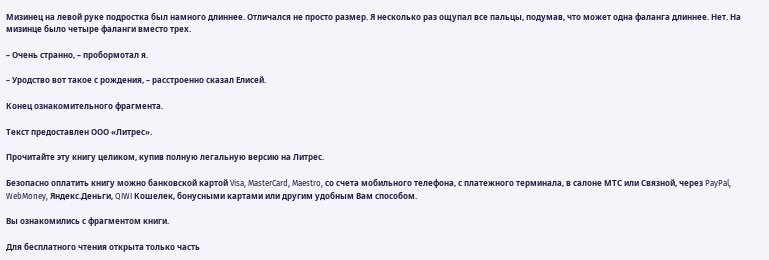Мизинец на левой руке подростка был намного длиннее. Отличался не просто размер. Я несколько раз ощупал все пальцы, подумав, что может одна фаланга длиннее. Нет. На мизинце было четыре фаланги вместо трех.

– Очень странно, – пробормотал я.

– Уродство вот такое с рождения, – расстроенно сказал Елисей.

Конец ознакомительного фрагмента.

Текст предоставлен ООО «Литрес».

Прочитайте эту книгу целиком, купив полную легальную версию на Литрес.

Безопасно оплатить книгу можно банковской картой Visa, MasterCard, Maestro, со счета мобильного телефона, с платежного терминала, в салоне МТС или Связной, через PayPal, WebMoney, Яндекс.Деньги, QIWI Кошелек, бонусными картами или другим удобным Вам способом.

Вы ознакомились с фрагментом книги.

Для бесплатного чтения открыта только часть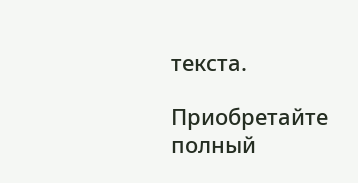текста.

Приобретайте полный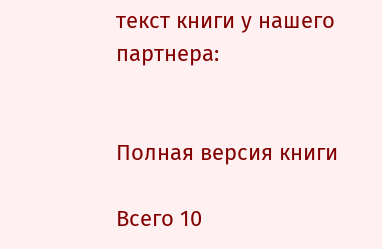текст книги у нашего партнера:


Полная версия книги

Всего 10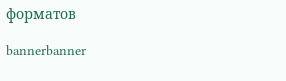форматов

bannerbanner